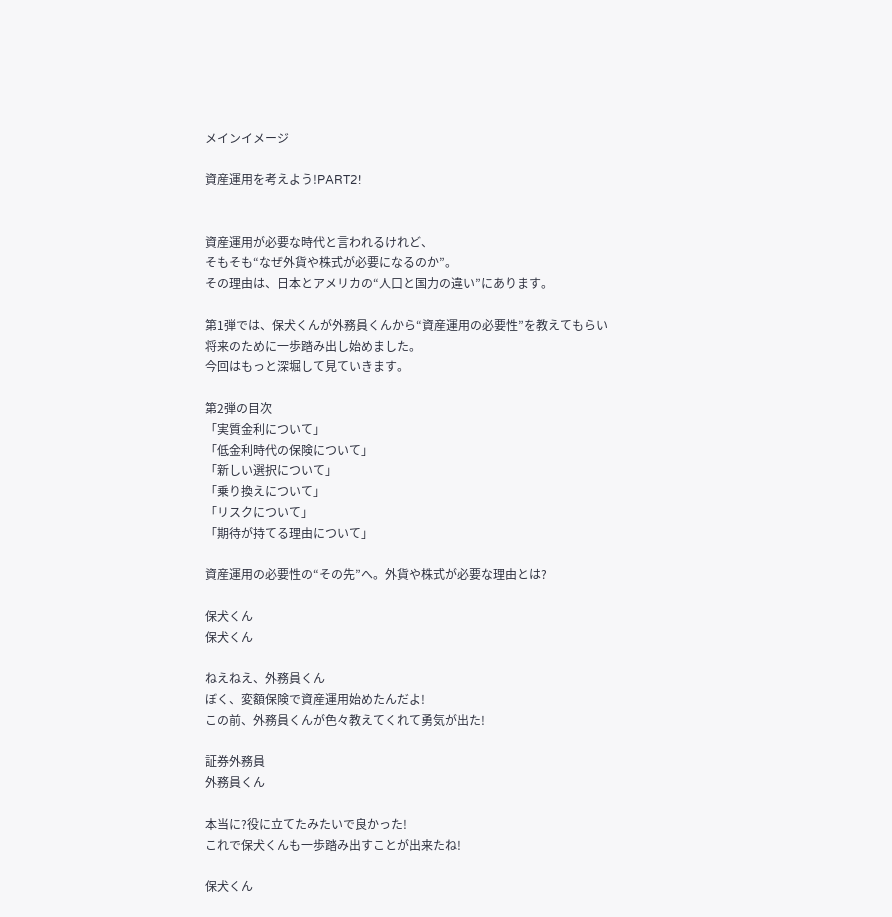メインイメージ

資産運用を考えよう!PART2!


資産運用が必要な時代と言われるけれど、
そもそも“なぜ外貨や株式が必要になるのか”。
その理由は、日本とアメリカの“人口と国力の違い”にあります。

第1弾では、保犬くんが外務員くんから“資産運用の必要性”を教えてもらい
将来のために一歩踏み出し始めました。
今回はもっと深堀して見ていきます。

第2弾の目次
「実質金利について」
「低金利時代の保険について」
「新しい選択について」
「乗り換えについて」
「リスクについて」
「期待が持てる理由について」

資産運用の必要性の“その先”へ。外貨や株式が必要な理由とは?

保犬くん
保犬くん

ねえねえ、外務員くん
ぼく、変額保険で資産運用始めたんだよ!
この前、外務員くんが色々教えてくれて勇気が出た!

証券外務員
外務員くん

本当に?役に立てたみたいで良かった!
これで保犬くんも一歩踏み出すことが出来たね!

保犬くん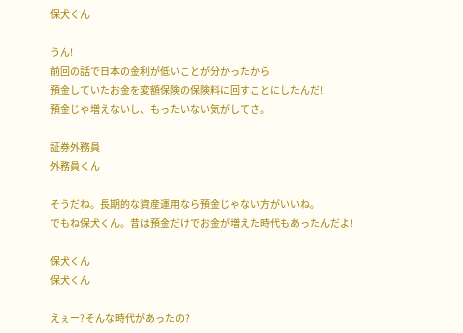保犬くん

うん!
前回の話で日本の金利が低いことが分かったから
預金していたお金を変額保険の保険料に回すことにしたんだ!
預金じゃ増えないし、もったいない気がしてさ。

証券外務員
外務員くん

そうだね。長期的な資産運用なら預金じゃない方がいいね。
でもね保犬くん。昔は預金だけでお金が増えた時代もあったんだよ!

保犬くん
保犬くん

えぇー?そんな時代があったの?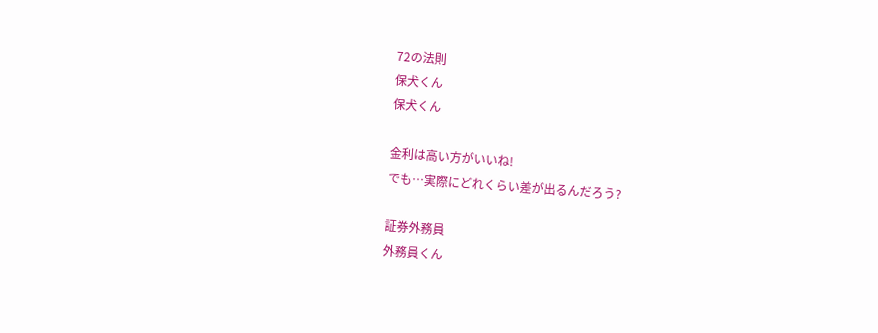72の法則
保犬くん
保犬くん

金利は高い方がいいね!
でも…実際にどれくらい差が出るんだろう?

証券外務員
外務員くん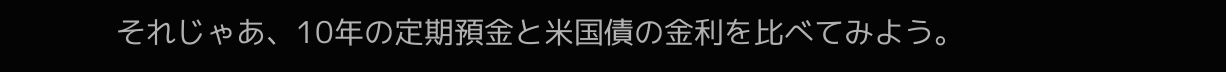それじゃあ、10年の定期預金と米国債の金利を比べてみよう。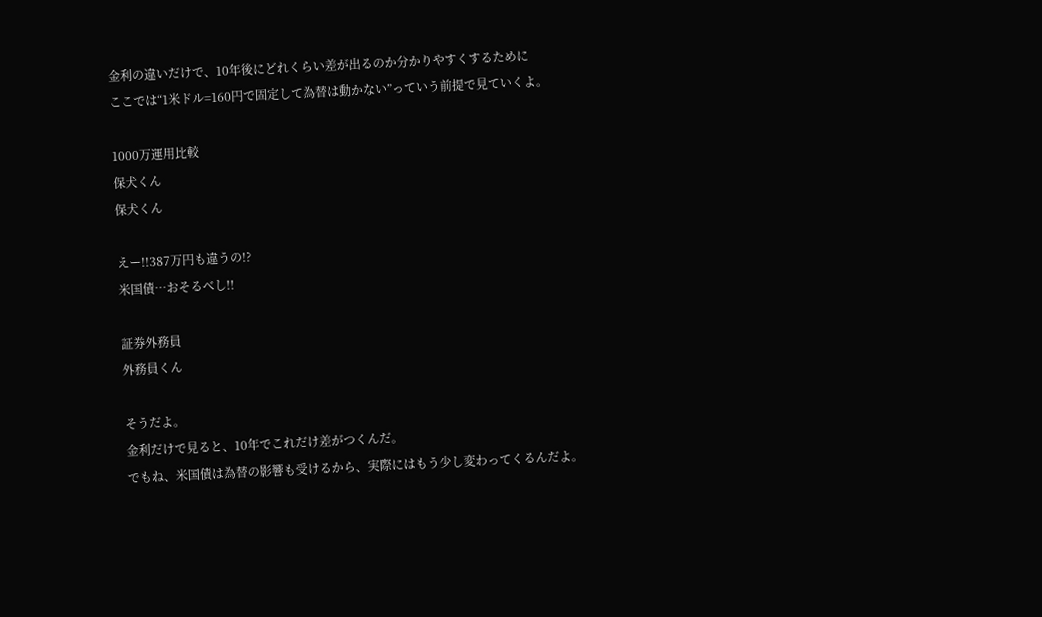金利の違いだけで、10年後にどれくらい差が出るのか分かりやすくするために
ここでは“1米ドル=160円で固定して為替は動かない”っていう前提で見ていくよ。

1000万運用比較
保犬くん
保犬くん

えー!!387万円も違うの!?
米国債…おそるべし!!

証券外務員
外務員くん

そうだよ。
金利だけで見ると、10年でこれだけ差がつくんだ。
でもね、米国債は為替の影響も受けるから、実際にはもう少し変わってくるんだよ。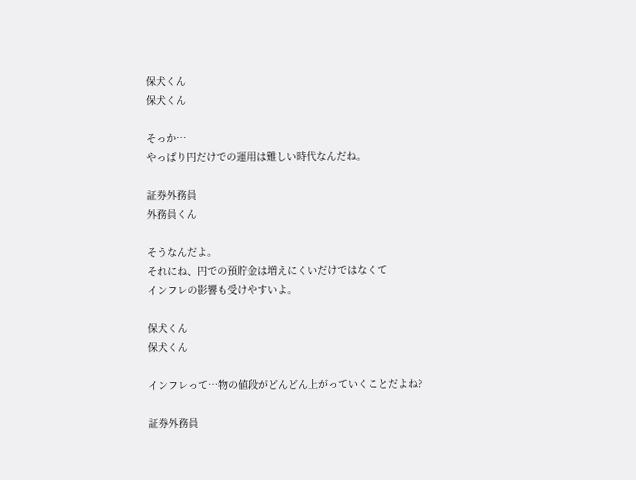保犬くん
保犬くん

そっか…
やっぱり円だけでの運用は難しい時代なんだね。

証券外務員
外務員くん

そうなんだよ。
それにね、円での預貯金は増えにくいだけではなくて
インフレの影響も受けやすいよ。

保犬くん
保犬くん

インフレって…物の値段がどんどん上がっていくことだよね?

証券外務員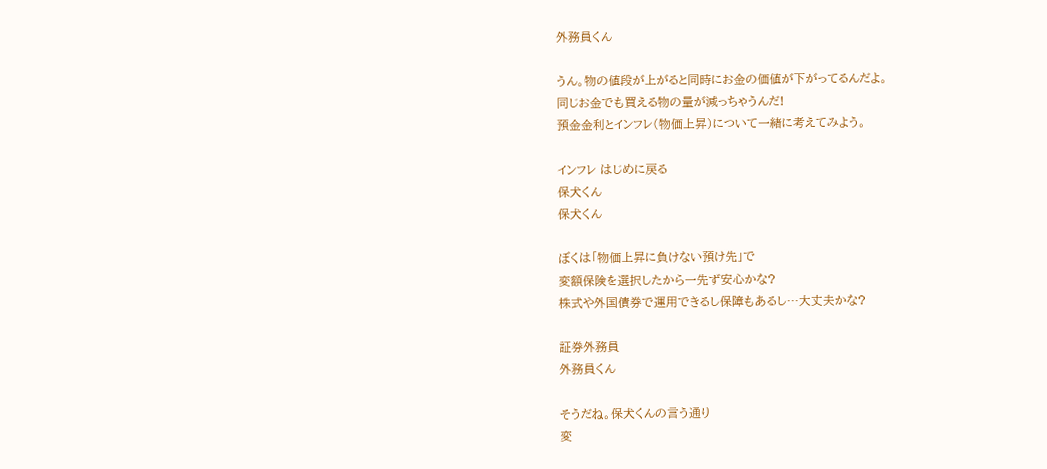外務員くん

うん。物の値段が上がると同時にお金の価値が下がってるんだよ。
同じお金でも買える物の量が減っちゃうんだ!
預金金利とインフレ(物価上昇)について一緒に考えてみよう。

インフレ はじめに戻る
保犬くん
保犬くん

ぼくは「物価上昇に負けない預け先」で
変額保険を選択したから一先ず安心かな?
株式や外国債券で運用できるし保障もあるし…大丈夫かな?

証券外務員
外務員くん

そうだね。保犬くんの言う通り
変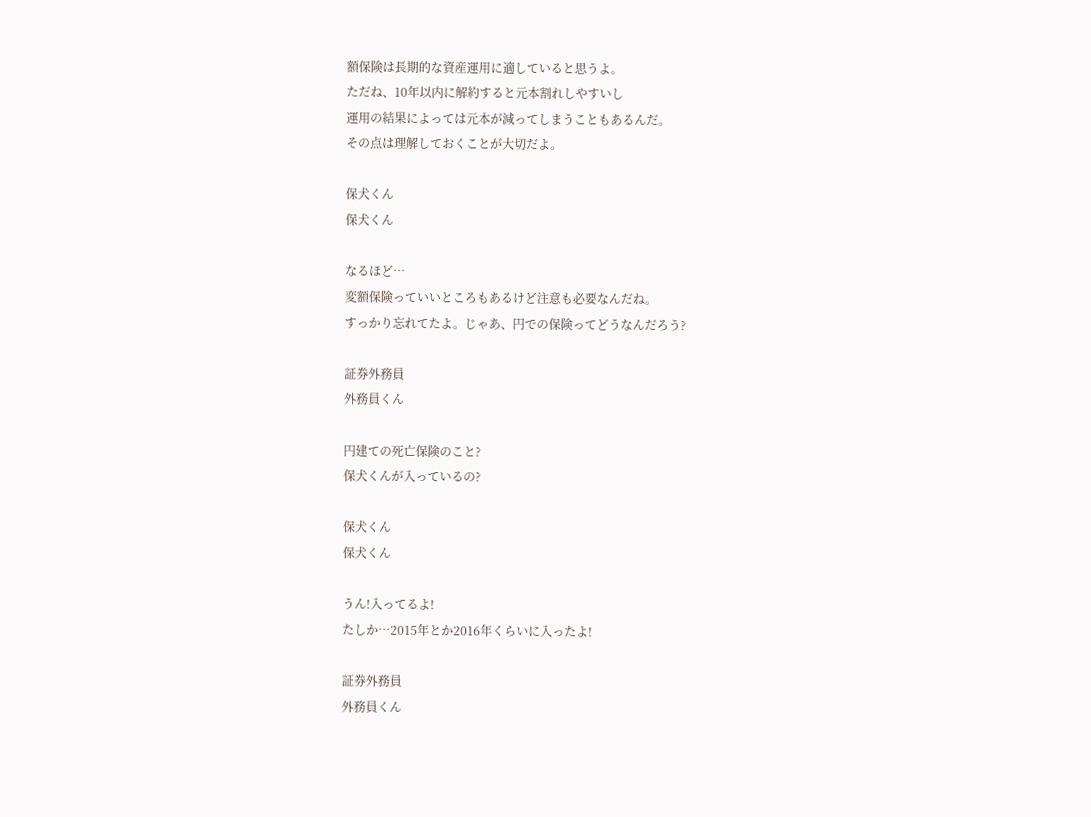額保険は長期的な資産運用に適していると思うよ。
ただね、10年以内に解約すると元本割れしやすいし
運用の結果によっては元本が減ってしまうこともあるんだ。
その点は理解しておくことが大切だよ。

保犬くん
保犬くん

なるほど…
変額保険っていいところもあるけど注意も必要なんだね。
すっかり忘れてたよ。じゃあ、円での保険ってどうなんだろう?

証券外務員
外務員くん

円建ての死亡保険のこと?
保犬くんが入っているの?

保犬くん
保犬くん

うん!入ってるよ!
たしか…2015年とか2016年くらいに入ったよ!

証券外務員
外務員くん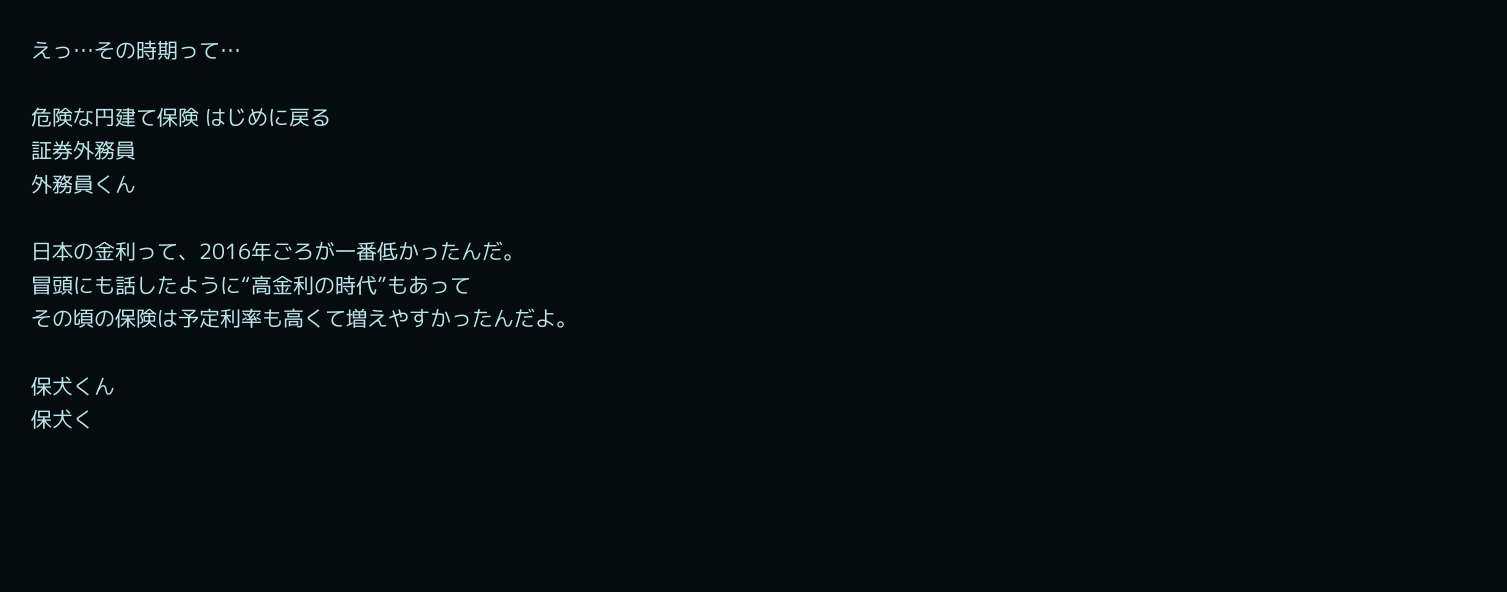えっ…その時期って…

危険な円建て保険 はじめに戻る
証券外務員
外務員くん

日本の金利って、2016年ごろが一番低かったんだ。
冒頭にも話したように“高金利の時代”もあって
その頃の保険は予定利率も高くて増えやすかったんだよ。

保犬くん
保犬く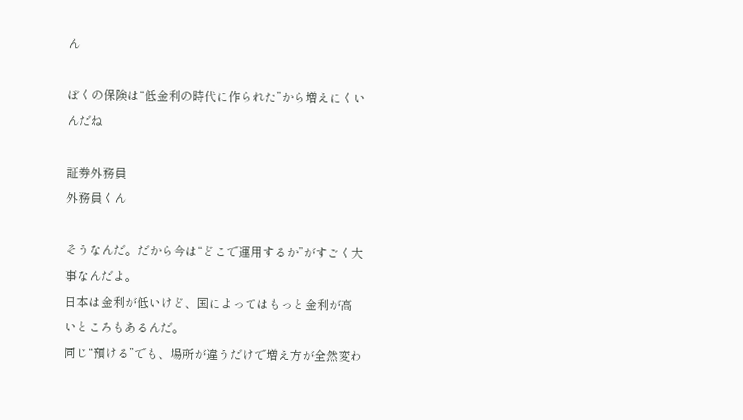ん

ぼくの保険は“低金利の時代に作られた”から増えにくいんだね

証券外務員
外務員くん

そうなんだ。だから今は“どこで運用するか”がすごく大事なんだよ。
日本は金利が低いけど、国によってはもっと金利が高いところもあるんだ。
同じ“預ける”でも、場所が違うだけで増え方が全然変わ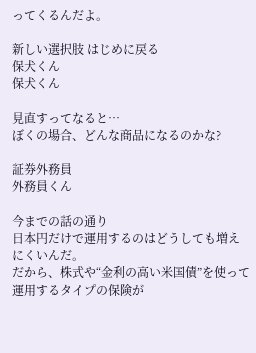ってくるんだよ。

新しい選択肢 はじめに戻る
保犬くん
保犬くん

見直すってなると…
ぼくの場合、どんな商品になるのかな?

証券外務員
外務員くん

今までの話の通り
日本円だけで運用するのはどうしても増えにくいんだ。
だから、株式や“金利の高い米国債”を使って運用するタイプの保険が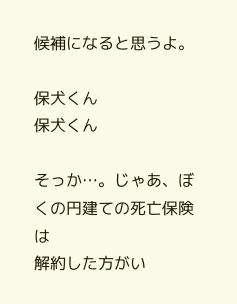候補になると思うよ。

保犬くん
保犬くん

そっか…。じゃあ、ぼくの円建ての死亡保険は
解約した方がい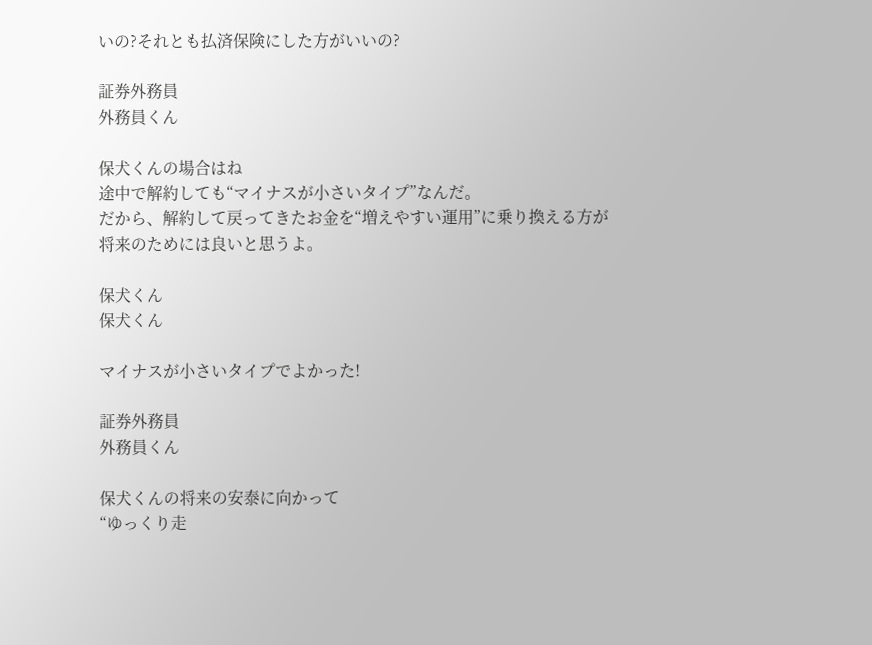いの?それとも払済保険にした方がいいの?

証券外務員
外務員くん

保犬くんの場合はね
途中で解約しても“マイナスが小さいタイプ”なんだ。
だから、解約して戻ってきたお金を“増えやすい運用”に乗り換える方が
将来のためには良いと思うよ。

保犬くん
保犬くん

マイナスが小さいタイプでよかった!

証券外務員
外務員くん

保犬くんの将来の安泰に向かって
“ゆっくり走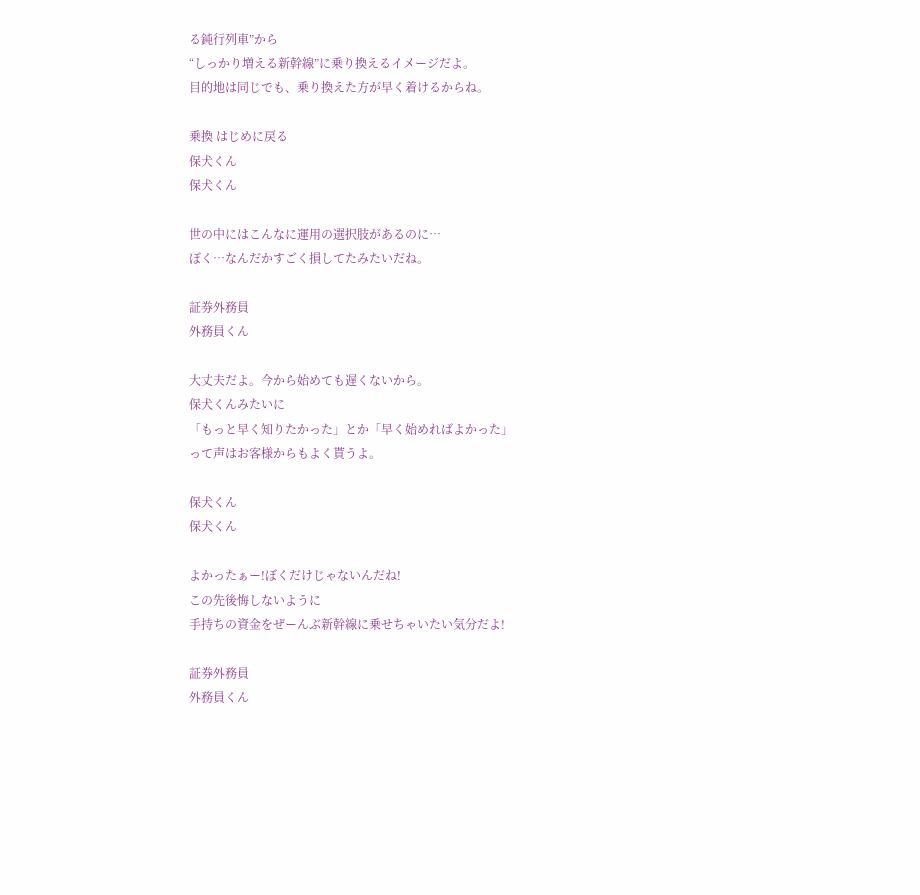る鈍行列車”から
“しっかり増える新幹線”に乗り換えるイメージだよ。
目的地は同じでも、乗り換えた方が早く着けるからね。

乗換 はじめに戻る
保犬くん
保犬くん

世の中にはこんなに運用の選択肢があるのに…
ぼく…なんだかすごく損してたみたいだね。

証券外務員
外務員くん

大丈夫だよ。今から始めても遅くないから。
保犬くんみたいに
「もっと早く知りたかった」とか「早く始めればよかった」
って声はお客様からもよく貰うよ。

保犬くん
保犬くん

よかったぁー!ぼくだけじゃないんだね!
この先後悔しないように
手持ちの資金をぜーんぶ新幹線に乗せちゃいたい気分だよ!

証券外務員
外務員くん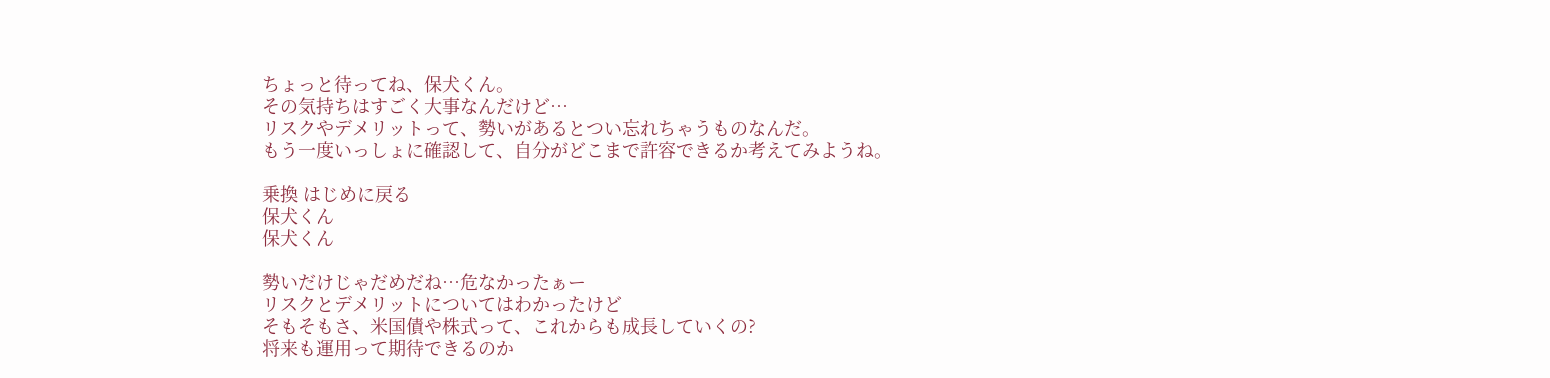ちょっと待ってね、保犬くん。
その気持ちはすごく大事なんだけど…
リスクやデメリットって、勢いがあるとつい忘れちゃうものなんだ。
もう一度いっしょに確認して、自分がどこまで許容できるか考えてみようね。

乗換 はじめに戻る
保犬くん
保犬くん

勢いだけじゃだめだね…危なかったぁー
リスクとデメリットについてはわかったけど
そもそもさ、米国債や株式って、これからも成長していくの?
将来も運用って期待できるのか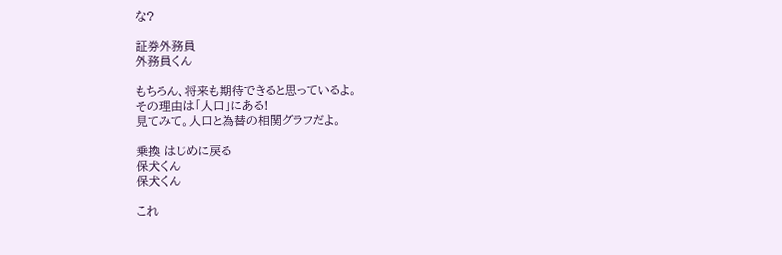な?

証券外務員
外務員くん

もちろん、将来も期待できると思っているよ。
その理由は「人口」にある!
見てみて。人口と為替の相関グラフだよ。

乗換 はじめに戻る
保犬くん
保犬くん

これ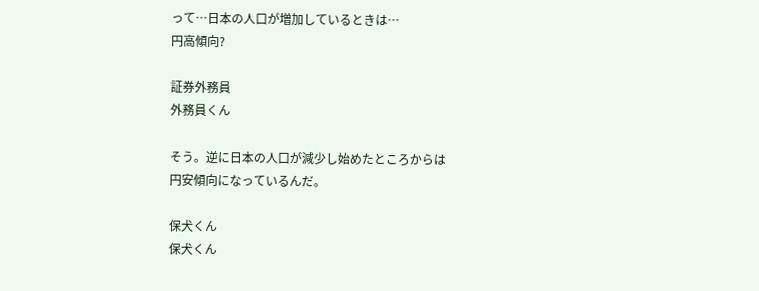って…日本の人口が増加しているときは…
円高傾向?

証券外務員
外務員くん

そう。逆に日本の人口が減少し始めたところからは
円安傾向になっているんだ。

保犬くん
保犬くん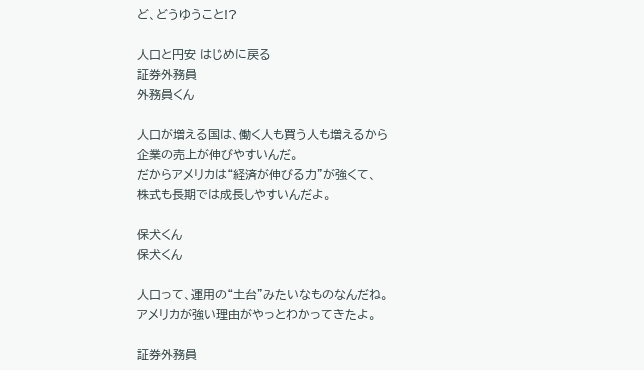ど、どうゆうこと!?

人口と円安 はじめに戻る
証券外務員
外務員くん

人口が増える国は、働く人も買う人も増えるから
企業の売上が伸びやすいんだ。
だからアメリカは“経済が伸びる力”が強くて、
株式も長期では成長しやすいんだよ。

保犬くん
保犬くん

人口って、運用の“土台”みたいなものなんだね。
アメリカが強い理由がやっとわかってきたよ。

証券外務員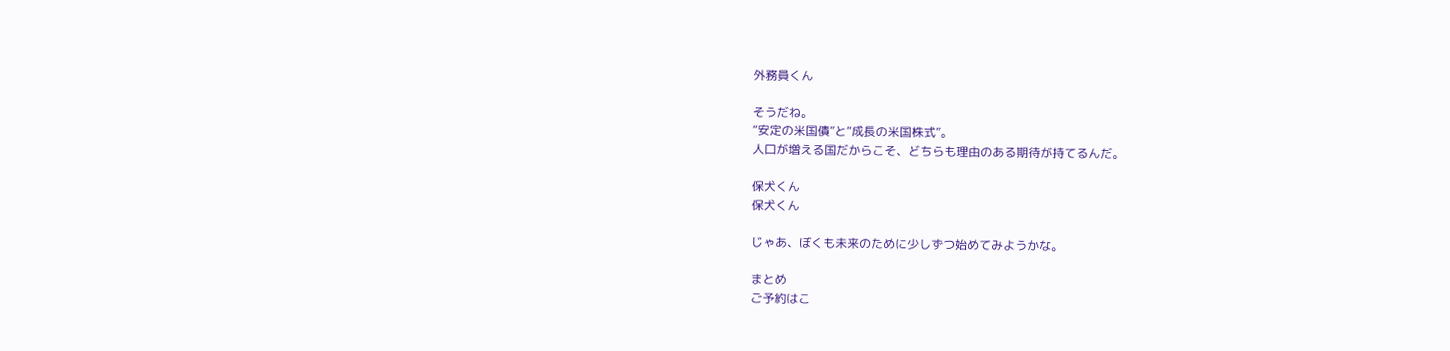外務員くん

そうだね。
“安定の米国債”と“成長の米国株式”。
人口が増える国だからこそ、どちらも理由のある期待が持てるんだ。

保犬くん
保犬くん

じゃあ、ぼくも未来のために少しずつ始めてみようかな。

まとめ
ご予約はこ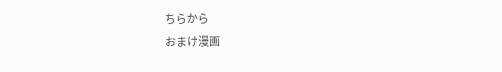ちらから
おまけ漫画